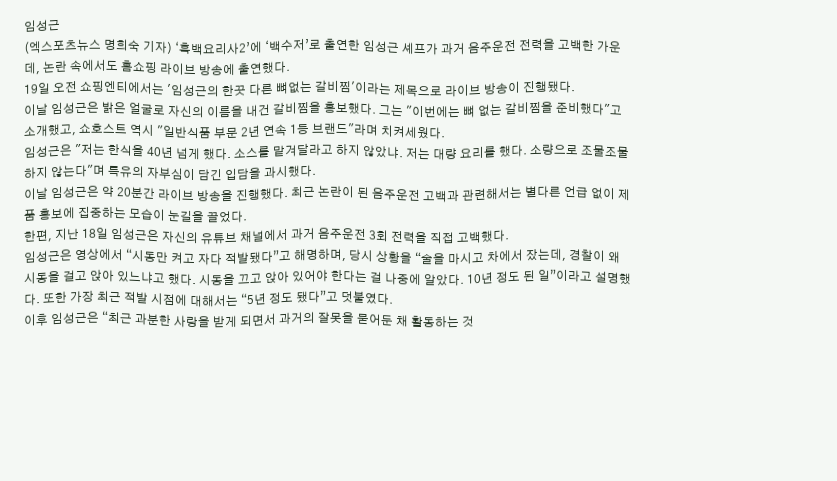임성근
(엑스포츠뉴스 명희숙 기자) ‘흑백요리사2’에 ‘백수저’로 출연한 임성근 셰프가 과거 음주운전 전력을 고백한 가운데, 논란 속에서도 홈쇼핑 라이브 방송에 출연했다.
19일 오전 쇼핑엔티에서는 '임성근의 한끗 다른 뼈없는 갈비찜'이라는 제목으로 라이브 방송이 진행됐다.
이날 임성근은 밝은 얼굴로 자신의 이름을 내건 갈비찜을 홍보했다. 그는 "이번에는 뼈 없는 갈비찜을 준비했다"고 소개했고, 쇼호스트 역시 "일반식품 부문 2년 연속 1등 브랜드"라며 치켜세웠다.
임성근은 "저는 한식을 40년 넘게 했다. 소스를 맡겨달라고 하지 않았냐. 저는 대량 요리를 했다. 소량으로 조물조물하지 않는다"며 특유의 자부심이 담긴 입담을 과시했다.
이날 임성근은 약 20분간 라이브 방송을 진행했다. 최근 논란이 된 음주운전 고백과 관련해서는 별다른 언급 없이 제품 홍보에 집중하는 모습이 눈길을 끌었다.
한편, 지난 18일 임성근은 자신의 유튜브 채널에서 과거 음주운전 3회 전력을 직접 고백했다.
임성근은 영상에서 “시동만 켜고 자다 적발됐다”고 해명하며, 당시 상황을 “술을 마시고 차에서 잤는데, 경찰이 왜 시동을 걸고 앉아 있느냐고 했다. 시동을 끄고 앉아 있어야 한다는 걸 나중에 알았다. 10년 정도 된 일”이라고 설명했다. 또한 가장 최근 적발 시점에 대해서는 “5년 정도 됐다”고 덧붙였다.
이후 임성근은 “최근 과분한 사랑을 받게 되면서 과거의 잘못을 묻어둔 채 활동하는 것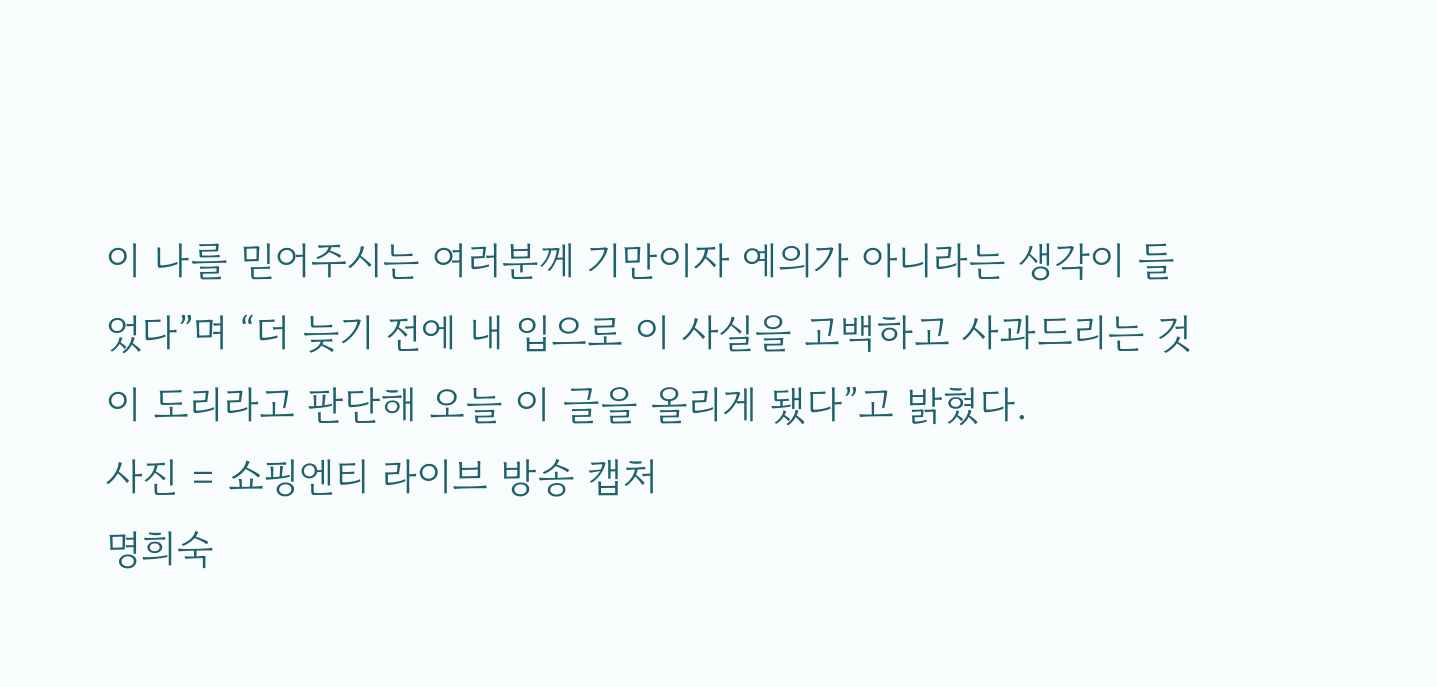이 나를 믿어주시는 여러분께 기만이자 예의가 아니라는 생각이 들었다”며 “더 늦기 전에 내 입으로 이 사실을 고백하고 사과드리는 것이 도리라고 판단해 오늘 이 글을 올리게 됐다”고 밝혔다.
사진 = 쇼핑엔티 라이브 방송 캡처
명희숙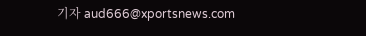기자 aud666@xportsnews.com